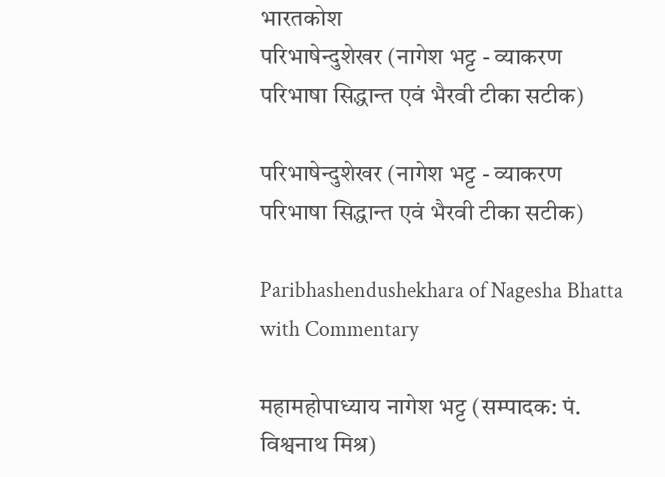भारतकोश
परिभाषेन्दुशेखर (नागेश भट्ट - व्याकरण परिभाषा सिद्धान्त एवं भैरवी टीका सटीक)

परिभाषेन्दुशेखर (नागेश भट्ट - व्याकरण परिभाषा सिद्धान्त एवं भैरवी टीका सटीक)

Paribhashendushekhara of Nagesha Bhatta with Commentary

महामहोपाध्याय नागेश भट्ट (सम्पादक: पं. विश्वनाथ मिश्र)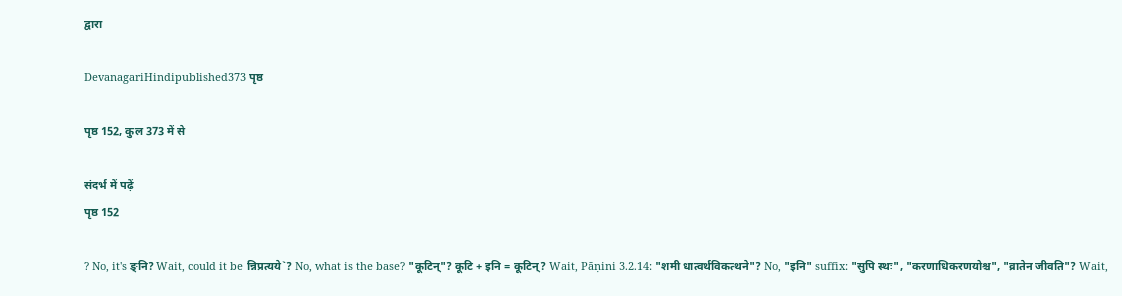द्वारा

DevanagariHindipublished373 पृष्ठ

पृष्ठ 152, कुल 373 में से

संदर्भ में पढ़ें
पृष्ठ 152

? No, it's ङ्नि? Wait, could it be न्निप्रत्यये`? No, what is the base? "कूटिन्"? कूटि + इनि = कूटिन्? Wait, Pāṇini 3.2.14: "शमी धात्वर्थविकत्थने"? No, "इनि" suffix: "सुपि स्थः", "करणाधिकरणयोश्च", "व्रातेन जीवति"? Wait,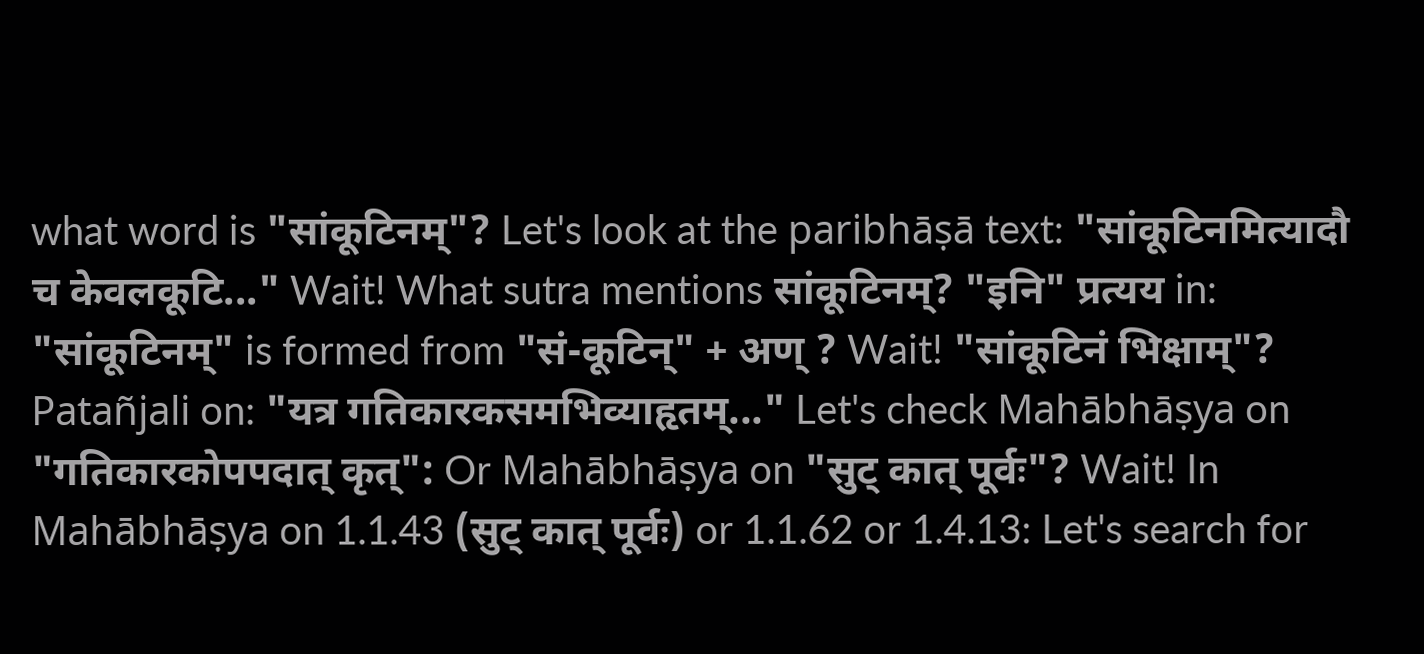what word is "सांकूटिनम्"? Let's look at the paribhāṣā text: "सांकूटिनमित्यादौ च केवलकूटि..." Wait! What sutra mentions सांकूटिनम्? "इनि" प्रत्यय in: "सांकूटिनम्" is formed from "सं-कूटिन्" + अण् ? Wait! "सांकूटिनं भिक्षाम्"? Patañjali on: "यत्र गतिकारकसमभिव्याहृतम्..." Let's check Mahābhāṣya on "गतिकारकोपपदात् कृत्": Or Mahābhāṣya on "सुट् कात् पूर्वः"? Wait! In Mahābhāṣya on 1.1.43 (सुट् कात् पूर्वः) or 1.1.62 or 1.4.13: Let's search for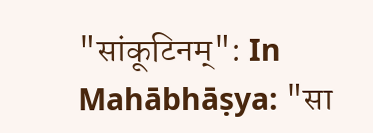"सांकूटिनम्": In Mahābhāṣya: "सा